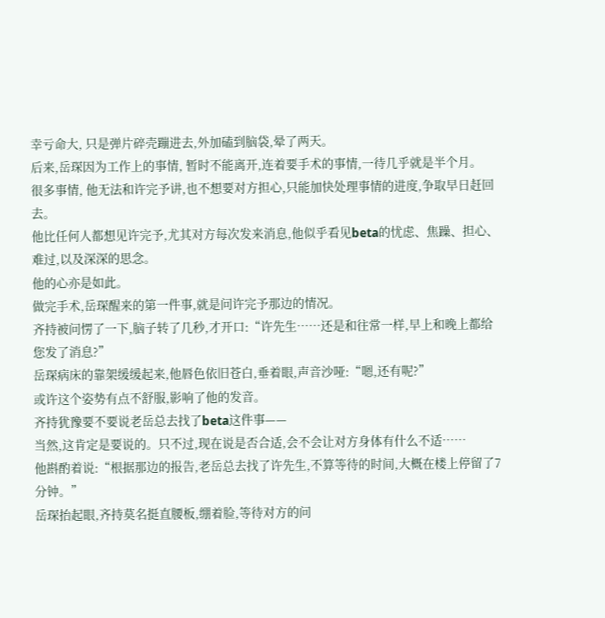幸亏命大, 只是弹片碎壳蹦进去,外加磕到脑袋,晕了两天。
后来,岳琛因为工作上的事情, 暂时不能离开,连着要手术的事情,一待几乎就是半个月。
很多事情, 他无法和许完予讲,也不想要对方担心,只能加快处理事情的进度,争取早日赶回去。
他比任何人都想见许完予,尤其对方每次发来消息,他似乎看见beta的忧虑、焦躁、担心、难过,以及深深的思念。
他的心亦是如此。
做完手术,岳琛醒来的第一件事,就是问许完予那边的情况。
齐持被问愣了一下,脑子转了几秒,才开口:“许先生……还是和往常一样,早上和晚上都给您发了消息?”
岳琛病床的靠架缓缓起来,他唇色依旧苍白,垂着眼,声音沙哑:“嗯,还有呢?”
或许这个姿势有点不舒服,影响了他的发音。
齐持犹豫要不要说老岳总去找了beta这件事——
当然,这肯定是要说的。只不过,现在说是否合适,会不会让对方身体有什么不适……
他斟酌着说:“根据那边的报告,老岳总去找了许先生,不算等待的时间,大概在楼上停留了7分钟。”
岳琛抬起眼,齐持莫名挺直腰板,绷着脸,等待对方的问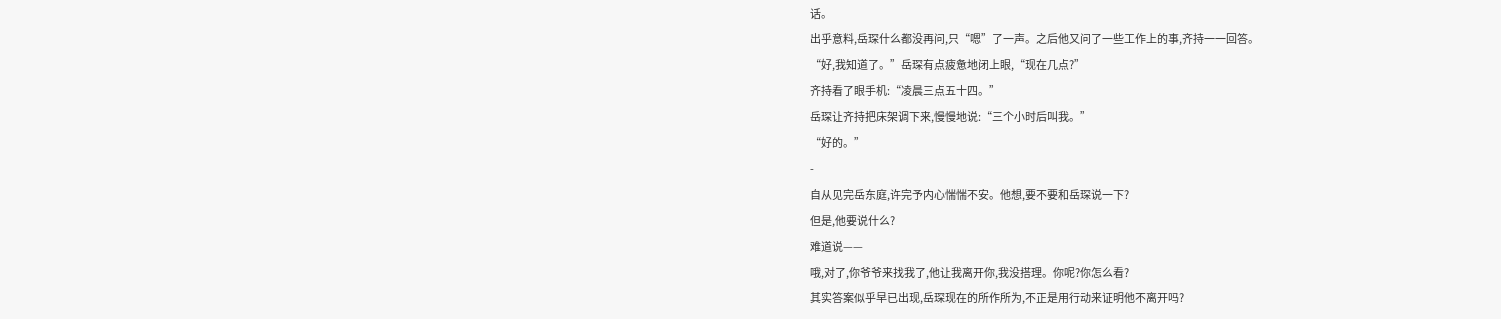话。
出乎意料,岳琛什么都没再问,只“嗯”了一声。之后他又问了一些工作上的事,齐持一一回答。
“好,我知道了。”岳琛有点疲惫地闭上眼,“现在几点?”
齐持看了眼手机:“凌晨三点五十四。”
岳琛让齐持把床架调下来,慢慢地说:“三个小时后叫我。”
“好的。”
-
自从见完岳东庭,许完予内心惴惴不安。他想,要不要和岳琛说一下?
但是,他要说什么?
难道说——
哦,对了,你爷爷来找我了,他让我离开你,我没搭理。你呢?你怎么看?
其实答案似乎早已出现,岳琛现在的所作所为,不正是用行动来证明他不离开吗?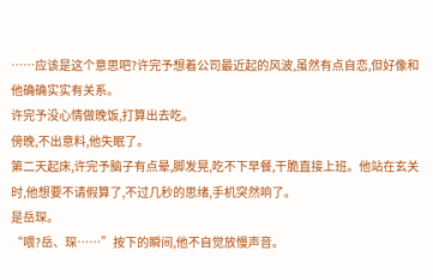……应该是这个意思吧?许完予想着公司最近起的风波,虽然有点自恋,但好像和他确确实实有关系。
许完予没心情做晚饭,打算出去吃。
傍晚,不出意料,他失眠了。
第二天起床,许完予脑子有点晕,脚发晃,吃不下早餐,干脆直接上班。他站在玄关时,他想要不请假算了,不过几秒的思绪,手机突然响了。
是岳琛。
“喂?岳、琛……”按下的瞬间,他不自觉放慢声音。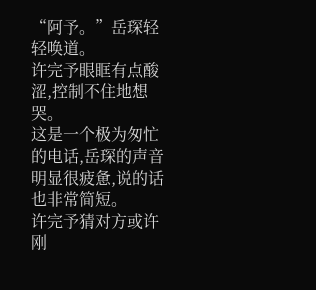“阿予。”岳琛轻轻唤道。
许完予眼眶有点酸涩,控制不住地想哭。
这是一个极为匆忙的电话,岳琛的声音明显很疲惫,说的话也非常简短。
许完予猜对方或许刚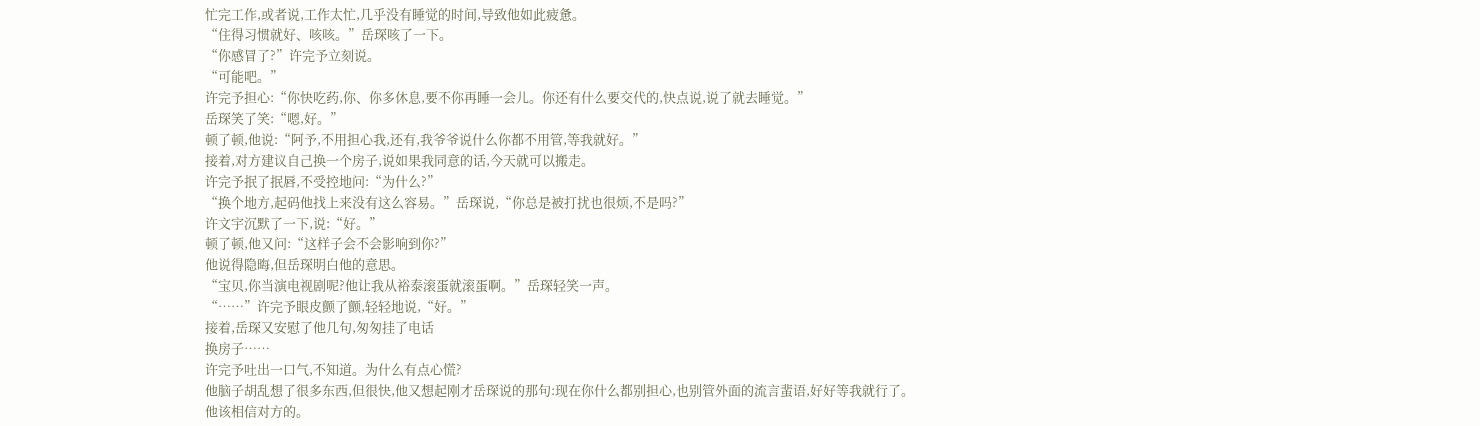忙完工作,或者说,工作太忙,几乎没有睡觉的时间,导致他如此疲惫。
“住得习惯就好、咳咳。”岳琛咳了一下。
“你感冒了?”许完予立刻说。
“可能吧。”
许完予担心:“你快吃药,你、你多休息,要不你再睡一会儿。你还有什么要交代的,快点说,说了就去睡觉。”
岳琛笑了笑:“嗯,好。”
顿了顿,他说:“阿予,不用担心我,还有,我爷爷说什么你都不用管,等我就好。”
接着,对方建议自己换一个房子,说如果我同意的话,今天就可以搬走。
许完予抿了抿唇,不受控地问:“为什么?”
“换个地方,起码他找上来没有这么容易。”岳琛说,“你总是被打扰也很烦,不是吗?”
许文宇沉默了一下,说:“好。”
顿了顿,他又问:“这样子会不会影响到你?”
他说得隐晦,但岳琛明白他的意思。
“宝贝,你当演电视剧呢?他让我从裕泰滚蛋就滚蛋啊。”岳琛轻笑一声。
“……”许完予眼皮颤了颤,轻轻地说,“好。”
接着,岳琛又安慰了他几句,匆匆挂了电话
换房子……
许完予吐出一口气,不知道。为什么有点心慌?
他脑子胡乱想了很多东西,但很快,他又想起刚才岳琛说的那句:现在你什么都别担心,也别管外面的流言蜚语,好好等我就行了。
他该相信对方的。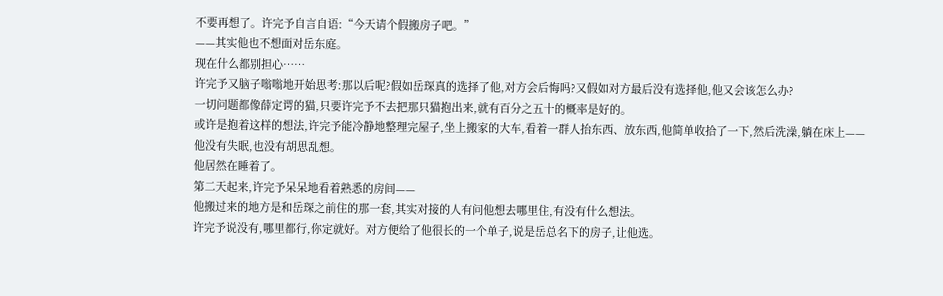不要再想了。许完予自言自语:“今天请个假搬房子吧。”
——其实他也不想面对岳东庭。
现在什么都别担心……
许完予又脑子嗡嗡地开始思考:那以后呢?假如岳琛真的选择了他,对方会后悔吗?又假如对方最后没有选择他,他又会该怎么办?
一切问题都像薛定谔的猫,只要许完予不去把那只猫抱出来,就有百分之五十的概率是好的。
或许是抱着这样的想法,许完予能冷静地整理完屋子,坐上搬家的大车,看着一群人抬东西、放东西,他简单收拾了一下,然后洗澡,躺在床上——
他没有失眠,也没有胡思乱想。
他居然在睡着了。
第二天起来,许完予呆呆地看着熟悉的房间——
他搬过来的地方是和岳琛之前住的那一套,其实对接的人有问他想去哪里住,有没有什么想法。
许完予说没有,哪里都行,你定就好。对方便给了他很长的一个单子,说是岳总名下的房子,让他选。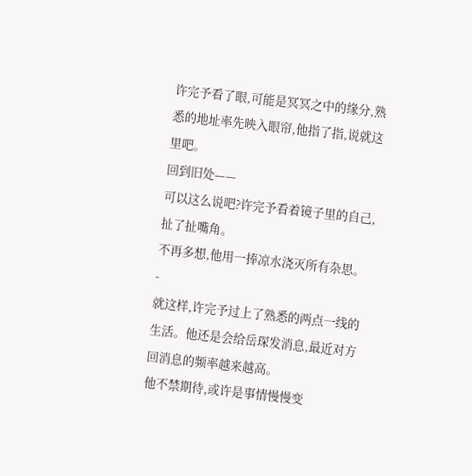许完予看了眼,可能是冥冥之中的缘分,熟悉的地址率先映入眼帘,他指了指,说就这里吧。
回到旧处——
可以这么说吧?许完予看着镜子里的自己,扯了扯嘴角。
不再多想,他用一捧凉水浇灭所有杂思。
-
就这样,许完予过上了熟悉的两点一线的
生活。他还是会给岳琛发消息,最近对方回消息的频率越来越高。
他不禁期待,或许是事情慢慢变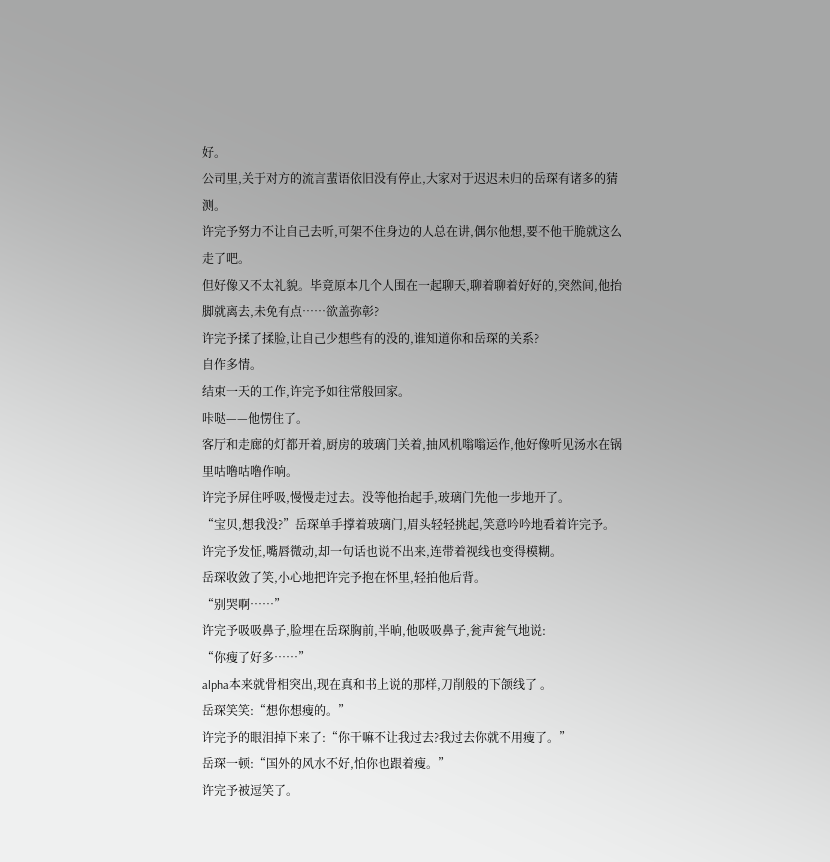好。
公司里,关于对方的流言蜚语依旧没有停止,大家对于迟迟未归的岳琛有诸多的猜测。
许完予努力不让自己去听,可架不住身边的人总在讲,偶尔他想,要不他干脆就这么走了吧。
但好像又不太礼貌。毕竟原本几个人围在一起聊天,聊着聊着好好的,突然间,他抬脚就离去,未免有点……欲盖弥彰?
许完予揉了揉脸,让自己少想些有的没的,谁知道你和岳琛的关系?
自作多情。
结束一天的工作,许完予如往常般回家。
咔哒——他愣住了。
客厅和走廊的灯都开着,厨房的玻璃门关着,抽风机嗡嗡运作,他好像听见汤水在锅里咕噜咕噜作响。
许完予屏住呼吸,慢慢走过去。没等他抬起手,玻璃门先他一步地开了。
“宝贝,想我没?”岳琛单手撑着玻璃门,眉头轻轻挑起,笑意吟吟地看着许完予。
许完予发怔,嘴唇微动,却一句话也说不出来,连带着视线也变得模糊。
岳琛收敛了笑,小心地把许完予抱在怀里,轻拍他后背。
“别哭啊……”
许完予吸吸鼻子,脸埋在岳琛胸前,半晌,他吸吸鼻子,瓮声瓮气地说:
“你瘦了好多……”
alpha本来就骨相突出,现在真和书上说的那样,刀削般的下颌线了 。
岳琛笑笑:“想你想瘦的。”
许完予的眼泪掉下来了:“你干嘛不让我过去?我过去你就不用瘦了。”
岳琛一顿:“国外的风水不好,怕你也跟着瘦。”
许完予被逗笑了。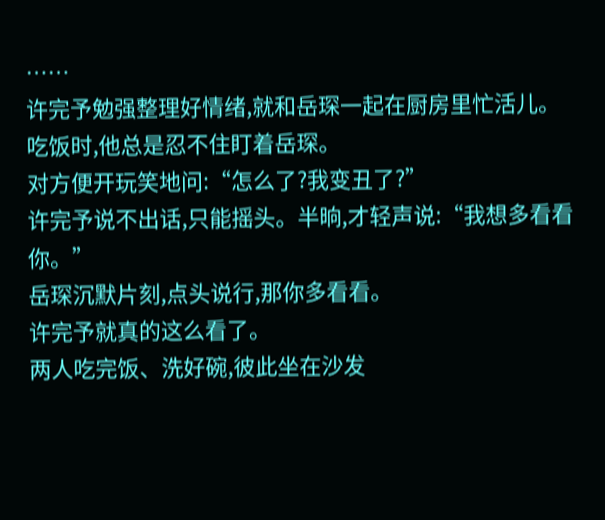……
许完予勉强整理好情绪,就和岳琛一起在厨房里忙活儿。
吃饭时,他总是忍不住盯着岳琛。
对方便开玩笑地问:“怎么了?我变丑了?”
许完予说不出话,只能摇头。半晌,才轻声说:“我想多看看你。”
岳琛沉默片刻,点头说行,那你多看看。
许完予就真的这么看了。
两人吃完饭、洗好碗,彼此坐在沙发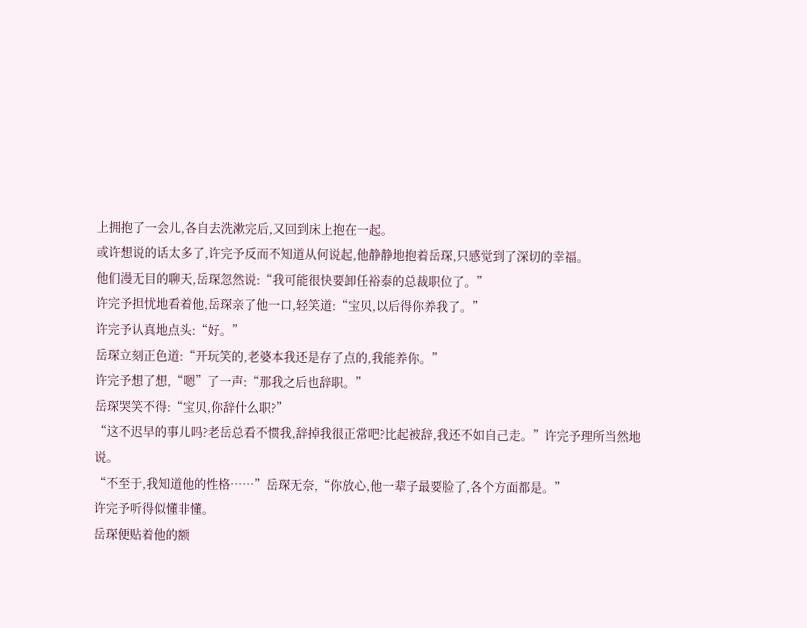上拥抱了一会儿,各自去洗漱完后,又回到床上抱在一起。
或许想说的话太多了,许完予反而不知道从何说起,他静静地抱着岳琛,只感觉到了深切的幸福。
他们漫无目的聊天,岳琛忽然说:“我可能很快要卸任裕泰的总裁职位了。”
许完予担忧地看着他,岳琛亲了他一口,轻笑道:“宝贝,以后得你养我了。”
许完予认真地点头:“好。”
岳琛立刻正色道:“开玩笑的,老婆本我还是存了点的,我能养你。”
许完予想了想,“嗯”了一声:“那我之后也辞职。”
岳琛哭笑不得:“宝贝,你辞什么职?”
“这不迟早的事儿吗?老岳总看不惯我,辞掉我很正常吧?比起被辞,我还不如自己走。”许完予理所当然地说。
“不至于,我知道他的性格……”岳琛无奈,“你放心,他一辈子最要脸了,各个方面都是。”
许完予听得似懂非懂。
岳琛便贴着他的额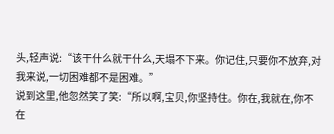头,轻声说:“该干什么就干什么,天塌不下来。你记住,只要你不放弃,对我来说,一切困难都不是困难。”
说到这里,他忽然笑了笑:“所以啊,宝贝,你坚持住。你在,我就在,你不在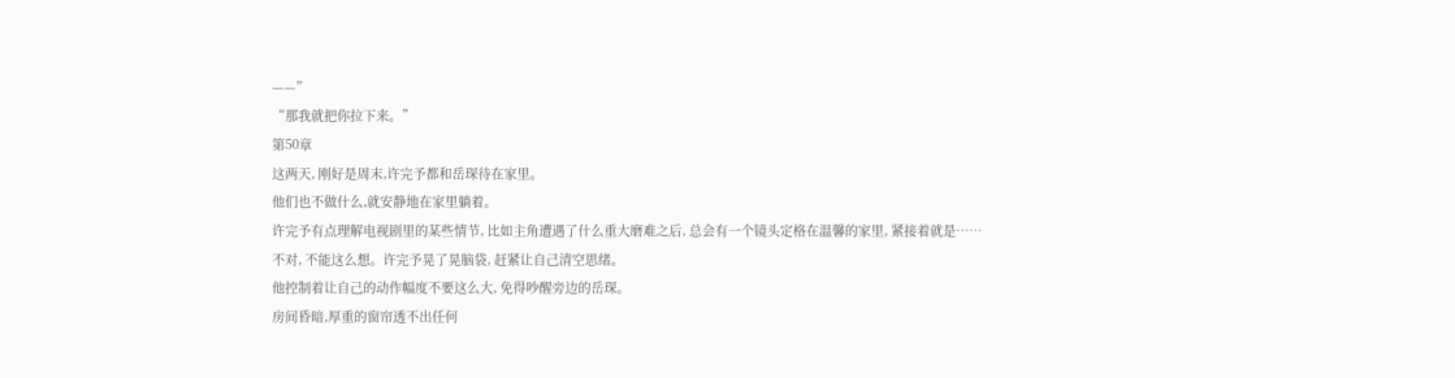——”
“那我就把你拉下来。”
第50章
这两天, 刚好是周末,许完予都和岳琛待在家里。
他们也不做什么,就安静地在家里躺着。
许完予有点理解电视剧里的某些情节, 比如主角遭遇了什么重大磨难之后, 总会有一个镜头定格在温馨的家里, 紧接着就是……
不对, 不能这么想。许完予晃了晃脑袋, 赶紧让自己清空思绪。
他控制着让自己的动作幅度不要这么大, 免得吵醒旁边的岳琛。
房间昏暗,厚重的窗帘透不出任何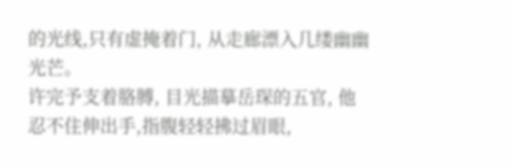的光线,只有虚掩着门, 从走廊漂入几缕幽幽光芒。
许完予支着胳膊, 目光描摹岳琛的五官, 他忍不住伸出手,指腹轻轻拂过眉眼,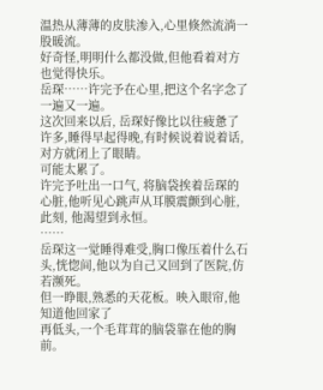温热从薄薄的皮肤渗入,心里倏然流淌一股暖流。
好奇怪,明明什么都没做,但他看着对方也觉得快乐。
岳琛……许完予在心里,把这个名字念了一遍又一遍。
这次回来以后, 岳琛好像比以往疲惫了许多,睡得早起得晚,有时候说着说着话,对方就闭上了眼睛。
可能太累了。
许完予吐出一口气, 将脑袋挨着岳琛的心脏,他听见心跳声从耳膜震颤到心脏,此刻, 他渴望到永恒。
……
岳琛这一觉睡得难受,胸口像压着什么石头,恍惚间,他以为自己又回到了医院,仿若濒死。
但一睁眼,熟悉的天花板。映入眼帘,他知道他回家了
再低头,一个毛茸茸的脑袋靠在他的胸前。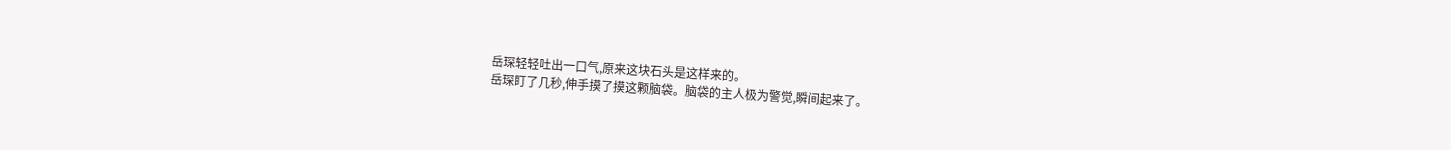岳琛轻轻吐出一口气,原来这块石头是这样来的。
岳琛盯了几秒,伸手摸了摸这颗脑袋。脑袋的主人极为警觉,瞬间起来了。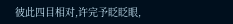彼此四目相对,许完予眨眨眼,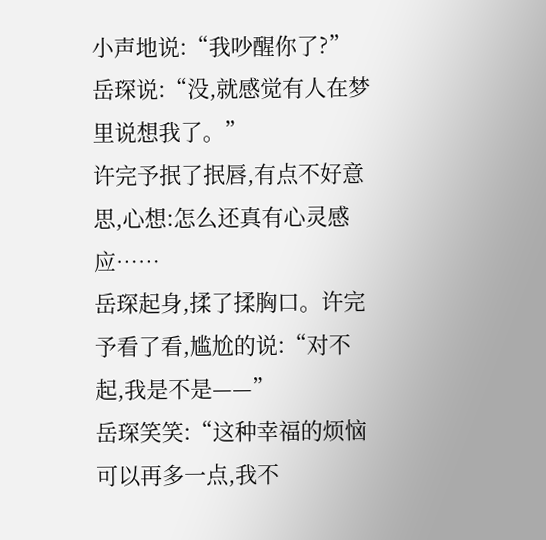小声地说:“我吵醒你了?”
岳琛说:“没,就感觉有人在梦里说想我了。”
许完予抿了抿唇,有点不好意思,心想:怎么还真有心灵感应……
岳琛起身,揉了揉胸口。许完予看了看,尴尬的说:“对不起,我是不是——”
岳琛笑笑:“这种幸福的烦恼可以再多一点,我不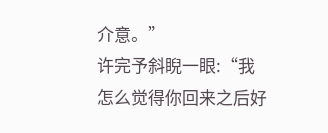介意。”
许完予斜睨一眼:“我怎么觉得你回来之后好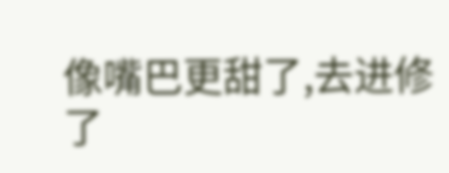像嘴巴更甜了,去进修了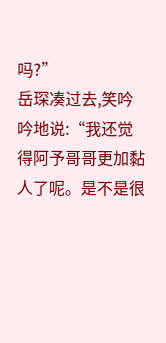吗?”
岳琛凑过去,笑吟吟地说:“我还觉得阿予哥哥更加黏人了呢。是不是很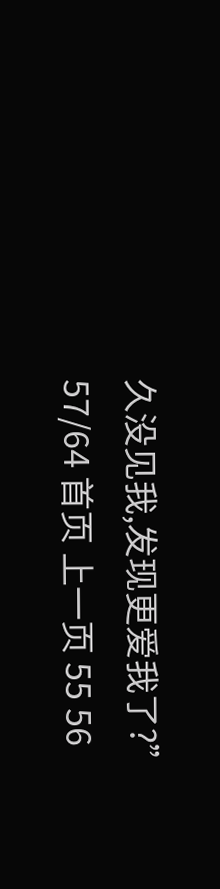久没见我,发现更爱我了?”
57/64 首页 上一页 55 56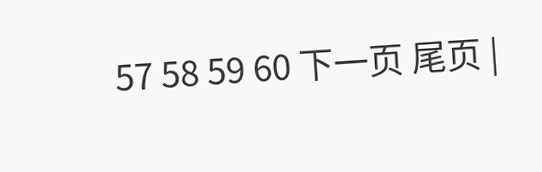57 58 59 60 下一页 尾页 |